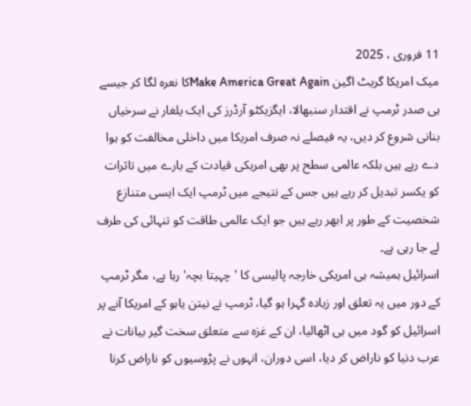11 فروری ، 2025
میک امریکا گریٹ اگین Make America Great Againکا نعرہ لگا کر جیسے ہی صدر ٹرمپ نے اقتدار سنبھالا، ایگزیکٹو آرڈرز کی ایک یلغار نے سرخیاں بنانی شروع کر دیں، یہ فیصلے نہ صرف امریکا میں داخلی مخالفت کو ہوا دے رہے ہیں بلکہ عالمی سطح پر بھی امریکی قیادت کے بارے میں تاثرات کو یکسر تبدیل کر رہے ہیں جس کے نتیجے میں ٹرمپ ایک ایسی متنازع شخصیت کے طور پر ابھر رہے ہیں جو ایک عالمی طاقت کو تنہائی کی طرف لے جا رہی ہے۔
اسرائیل ہمیشہ ہی امریکی خارجہ پالیسی کا 'چہیتا بچہ' رہا ہے، مگر ٹرمپ کے دور میں یہ تعلق اور زیادہ گہرا ہو گیا، ٹرمپ نے نیتن یاہو کے امریکا آنے پر اسرائیل کو گود میں ہی اٹھالیا، ان کے غزہ سے متعلق سخت گیر بیانات نے عرب دنیا کو ناراض کر دیا، اسی دوران، انہوں نے پڑوسیوں کو ناراض کرنا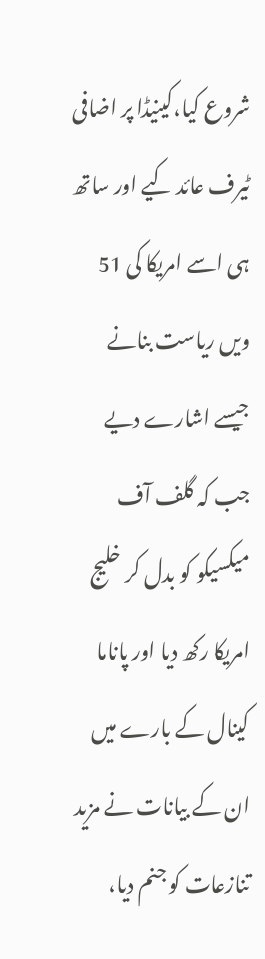شروع کیا،کینیڈا پر اضافی ٹیرف عائد کیے اور ساتھ ہی اسے امریکا کی 51 ویں ریاست بنانے جیسے اشارے دیے جب کہ گلف آف میکسیکو کو بدل کر خلیج امریکا رکھ دیا اور پاناما کینال کے بارے میں ان کے بیانات نے مزید تنازعات کو جنم دیا،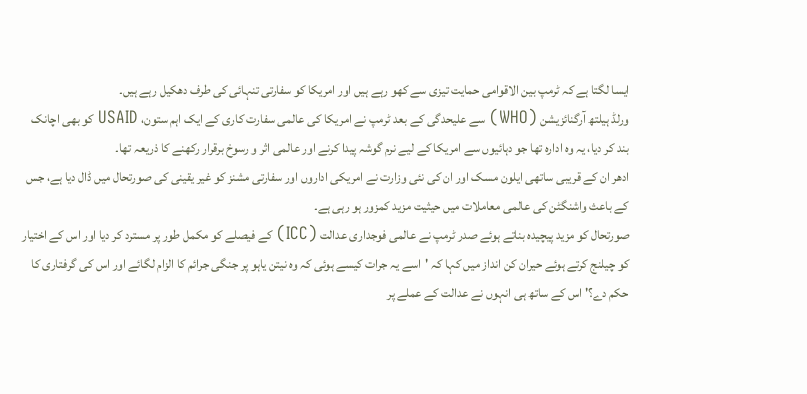ایسا لگتا ہے کہ ٹرمپ بین الاقوامی حمایت تیزی سے کھو رہے ہیں اور امریکا کو سفارتی تنہائی کی طرف دھکیل رہے ہیں۔
ورلڈ ہیلتھ آرگنائزیشن (WHO) سے علیحدگی کے بعد ٹرمپ نے امریکا کی عالمی سفارت کاری کے ایک اہم ستون، USAID کو بھی اچانک بند کر دیا، یہ وہ ادارہ تھا جو دہائیوں سے امریکا کے لیے نرم گوشہ پیدا کرنے اور عالمی اثر و رسوخ برقرار رکھنے کا ذریعہ تھا۔
ادھر ان کے قریبی ساتھی ایلون مسک اور ان کی نئی وزارت نے امریکی اداروں اور سفارتی مشنز کو غیر یقینی کی صورتحال میں ڈال دیا ہے، جس کے باعث واشنگٹن کی عالمی معاملات میں حیثیت مزید کمزور ہو رہی ہے۔
صورتحال کو مزید پیچیدہ بناتے ہوئے صدر ٹرمپ نے عالمی فوجداری عدالت (ICC) کے فیصلے کو مکمل طور پر مسترد کر دیا اور اس کے اختیار کو چیلنج کرتے ہوئے حیران کن انداز میں کہا کہ 'اسے یہ جرات کیسے ہوئی کہ وہ نیتن یاہو پر جنگی جرائم کا الزام لگائے اور اس کی گرفتاری کا حکم دے؟' اس کے ساتھ ہی انہوں نے عدالت کے عملے پر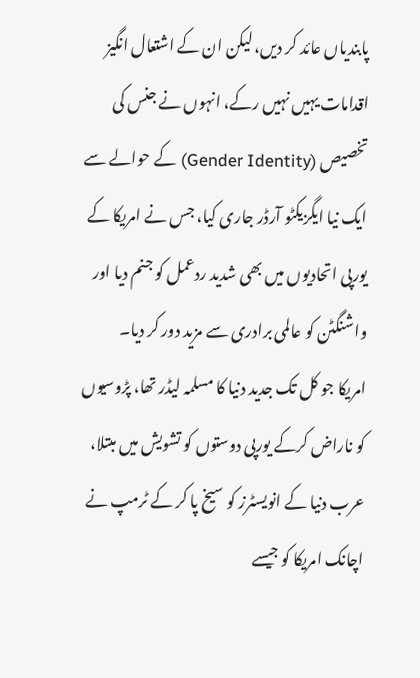پابندیاں عائد کر دیں، لیکن ان کے اشتعال انگیز اقدامات یہیں نہیں رکے، انہوں نے جنس کی تخصیص (Gender Identity) کے حوالے سے ایک نیا ایگزیکٹو آرڈر جاری کیا، جس نے امریکا کے یورپی اتحادیوں میں بھی شدید ردعمل کو جنم دیا اور واشنگٹن کو عالمی برادری سے مزید دور کر دیا۔
امریکا جو کل تک جدید دنیا کا مسلمہ لیڈر تھا، پڑوسیوں کو ناراض کرکے یورپی دوستوں کو تشویش میں مبتلا، عرب دنیا کے انویسٹرز کو سیخ پا کر کے ٹرمپ نے اچانک امریکا کو جیسے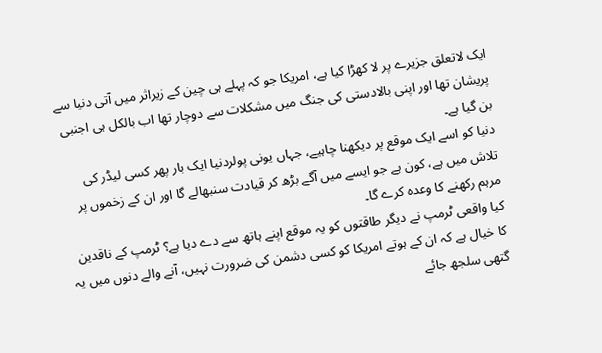ایک لاتعلق جزیرے پر لا کھڑا کیا ہے، امریکا جو کہ پہلے ہی چین کے زیراثر میں آتی دنیا سے پریشان تھا اور اپنی بالادستی کی جنگ میں مشکلات سے دوچار تھا اب بالکل ہی اجنبی بن گیا ہے۔
دنیا کو اسے ایک موقع پر دیکھنا چاہیے، جہاں یونی پولردنیا ایک بار پھر کسی لیڈر کی تلاش میں ہے، کون ہے جو ایسے میں آگے بڑھ کر قیادت سنبھالے گا اور ان کے زخموں پر مرہم رکھنے کا وعدہ کرے گا۔
کیا واقعی ٹرمپ نے دیگر طاقتوں کو یہ موقع اپنے ہاتھ سے دے دیا ہے؟ ٹرمپ کے ناقدین کا خیال ہے کہ ان کے ہوتے امریکا کو کسی دشمن کی ضرورت نہیں، آنے والے دنوں میں یہ گتھی سلجھ جائے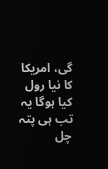گی، امریکا کا نیا رول کیا ہوگا یہ تب ہی پتہ چل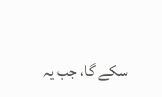سکے گا، جب یہ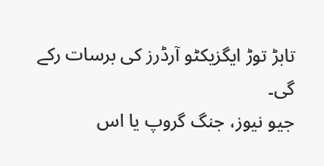تابڑ توڑ ایگزیکٹو آرڈرز کی برسات رکے گی۔
جیو نیوز، جنگ گروپ یا اس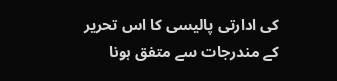کی ادارتی پالیسی کا اس تحریر کے مندرجات سے متفق ہونا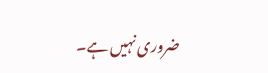ضروری نہیں ہے۔